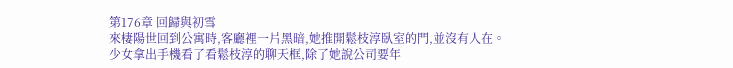第176章 回歸與初雪
來棲陽世回到公寓時,客廳裡一片黑暗,她推開鬆枝淳臥室的門,並沒有人在。
少女拿出手機看了看鬆枝淳的聊天框,除了她說公司要年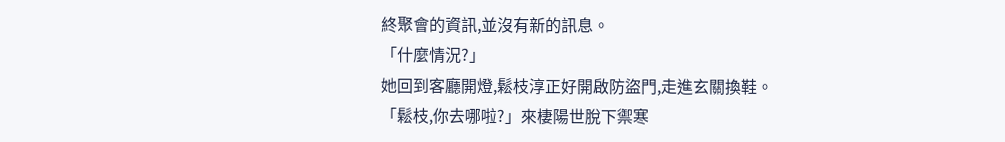終聚會的資訊,並沒有新的訊息。
「什麼情況?」
她回到客廳開燈,鬆枝淳正好開啟防盜門,走進玄關換鞋。
「鬆枝,你去哪啦?」來棲陽世脫下禦寒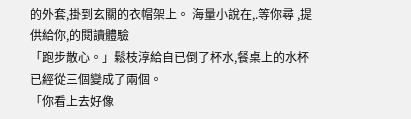的外套,掛到玄關的衣帽架上。 海量小說在,.等你尋 ,提供給你,的閱讀體驗
「跑步散心。」鬆枝淳給自已倒了杯水,餐桌上的水杯已經從三個變成了兩個。
「你看上去好像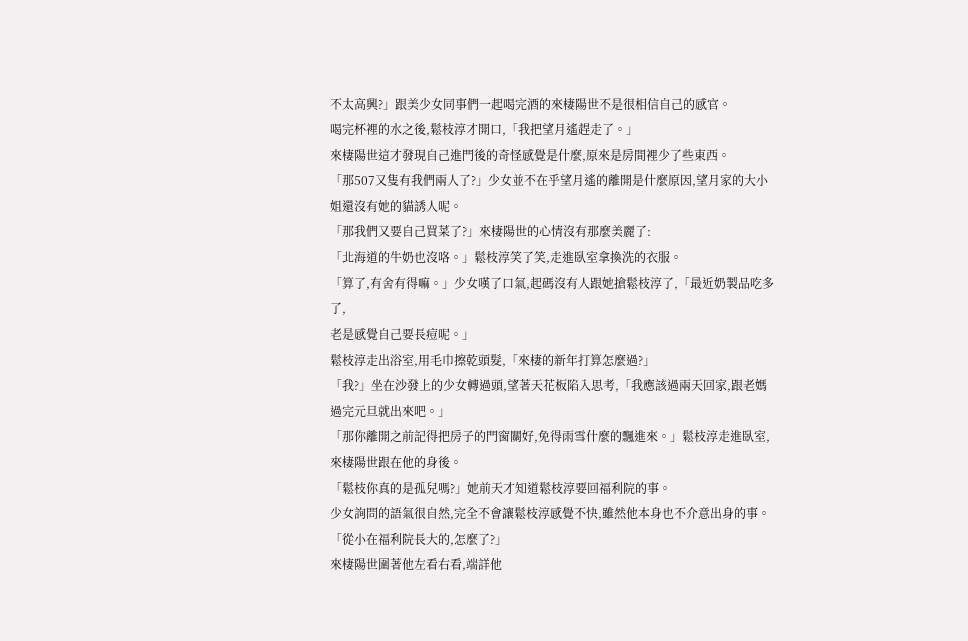不太高興?」跟美少女同事們一起喝完酒的來棲陽世不是很相信自己的感官。
喝完杯裡的水之後,鬆枝淳才開口,「我把望月遙趕走了。」
來棲陽世這才發現自己進門後的奇怪感覺是什麼,原來是房間裡少了些東西。
「那507又隻有我們兩人了?」少女並不在乎望月遙的離開是什麼原因,望月家的大小姐還沒有她的貓誘人呢。
「那我們又要自己買菜了?」來棲陽世的心情沒有那麼美麗了:
「北海道的牛奶也沒咯。」鬆枝淳笑了笑,走進臥室拿換洗的衣服。
「算了,有舍有得嘛。」少女嘆了口氣,起碼沒有人跟她搶鬆枝淳了,「最近奶製品吃多了,
老是感覺自己要長痘呢。」
鬆枝淳走出浴室,用毛巾擦乾頭髮,「來棲的新年打算怎麼過?」
「我?」坐在沙發上的少女轉過頭,望著天花板陷入思考,「我應該過兩天回家,跟老媽過完元旦就出來吧。」
「那你離開之前記得把房子的門窗關好,免得雨雪什麼的飄進來。」鬆枝淳走進臥室,來棲陽世跟在他的身後。
「鬆枝你真的是孤兒嗎?」她前天才知道鬆枝淳要回福利院的事。
少女詢問的語氣很自然,完全不會讓鬆枝淳感覺不快,雖然他本身也不介意出身的事。
「從小在福利院長大的,怎麼了?」
來棲陽世圍著他左看右看,端詳他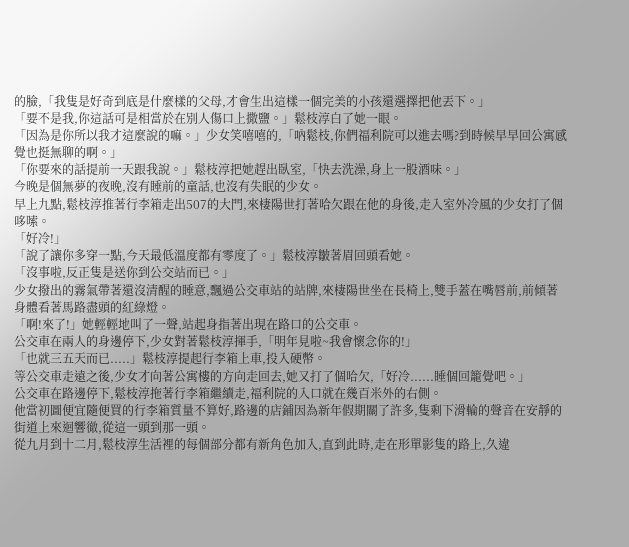的臉,「我隻是好奇到底是什麼樣的父母,才會生出這樣一個完美的小孩還選擇把他丟下。」
「要不是我,你這話可是相當於在別人傷口上撒鹽。」鬆枝淳白了她一眼。
「因為是你所以我才這麼說的嘛。」少女笑嘻嘻的,「吶鬆枝,你們福利院可以進去嗎?到時候早早回公寓感覺也挺無聊的啊。」
「你要來的話提前一天跟我說。」鬆枝淳把她趕出臥室,「快去洗澡,身上一股酒味。」
今晚是個無夢的夜晚,沒有睡前的童話,也沒有失眠的少女。
早上九點,鬆枝淳推著行李箱走出507的大門,來棲陽世打著哈欠跟在他的身後,走入室外冷風的少女打了個哆嗦。
「好冷!」
「說了讓你多穿一點,今天最低溫度都有零度了。」鬆枝淳皺著眉回頭看她。
「沒事啦,反正隻是送你到公交站而已。」
少女撥出的霧氣帶著還沒清醒的睡意,飄過公交車站的站牌,來棲陽世坐在長椅上,雙手蓋在嘴唇前,前傾著身體看著馬路盡頭的紅綠燈。
「啊!來了!」她輕輕地叫了一聲,站起身指著出現在路口的公交車。
公交車在兩人的身邊停下,少女對著鬆枝淳揮手,「明年見啦~我會懷念你的!」
「也就三五天而已.....」鬆枝淳提起行李箱上車,投入硬幣。
等公交車走遠之後,少女才向著公寓樓的方向走回去,她又打了個哈欠,「好冷......睡個回籠覺吧。」
公交車在路邊停下,鬆枝淳拖著行李箱繼續走,福利院的入口就在幾百米外的右側。
他當初圖便宜隨便買的行李箱質量不算好,路邊的店鋪因為新年假期關了許多,隻剩下滑輪的聲音在安靜的街道上來迴響徹,從這一頭到那一頭。
從九月到十二月,鬆枝淳生活裡的每個部分都有新角色加入,直到此時,走在形單影隻的路上,久違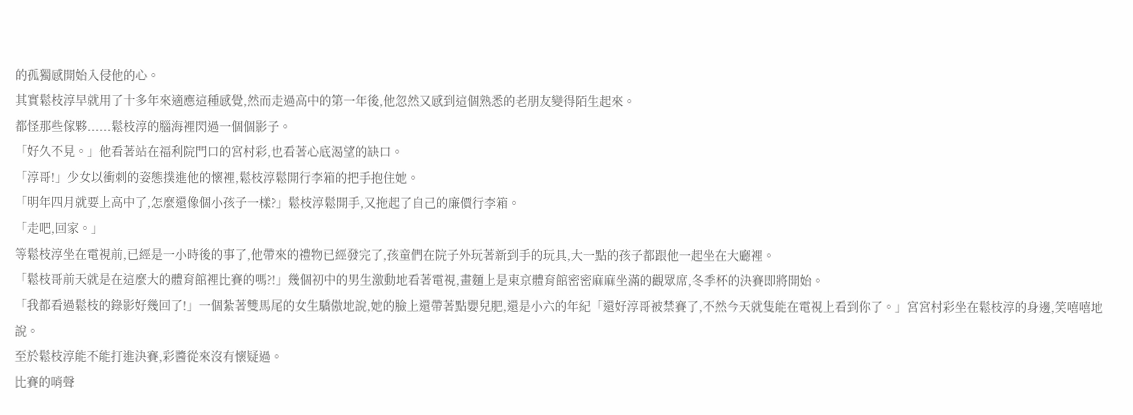的孤獨感開始入侵他的心。
其實鬆枝淳早就用了十多年來適應這種感覺,然而走過高中的第一年後,他忽然又感到這個熟悉的老朋友變得陌生起來。
都怪那些傢夥......鬆枝淳的腦海裡閃過一個個影子。
「好久不見。」他看著站在福利院門口的宮村彩,也看著心底渴望的缺口。
「淳哥!」少女以衝刺的姿態撲進他的懷裡,鬆枝淳鬆開行李箱的把手抱住她。
「明年四月就要上高中了,怎麼還像個小孩子一樣?」鬆枝淳鬆開手,又拖起了自己的廉價行李箱。
「走吧,回家。」
等鬆枝淳坐在電視前,已經是一小時後的事了,他帶來的禮物已經發完了,孩童們在院子外玩著新到手的玩具,大一點的孩子都跟他一起坐在大廳裡。
「鬆枝哥前天就是在這麼大的體育館裡比賽的嗎?!」幾個初中的男生激動地看著電視,畫麵上是東京體育館密密麻麻坐滿的觀眾席,冬季杯的決賽即將開始。
「我都看過鬆枝的錄影好幾回了!」一個紮著雙馬尾的女生驕傲地說,她的臉上還帶著點嬰兒肥,還是小六的年紀「還好淳哥被禁賽了,不然今天就隻能在電視上看到你了。」宮宮村彩坐在鬆枝淳的身邊,笑嘻嘻地說。
至於鬆枝淳能不能打進決賽,彩醬從來沒有懷疑過。
比賽的哨聲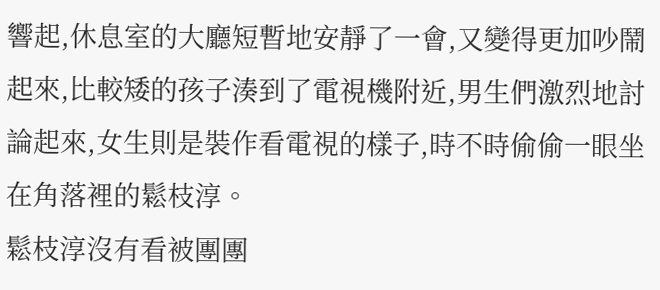響起,休息室的大廳短暫地安靜了一會,又變得更加吵鬧起來,比較矮的孩子湊到了電視機附近,男生們激烈地討論起來,女生則是裝作看電視的樣子,時不時偷偷一眼坐在角落裡的鬆枝淳。
鬆枝淳沒有看被團團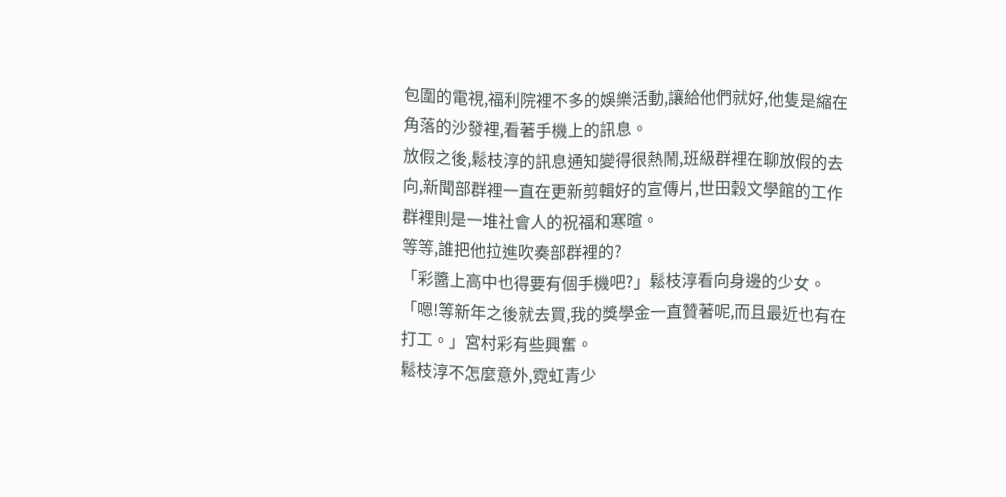包圍的電視,福利院裡不多的娛樂活動,讓給他們就好,他隻是縮在角落的沙發裡,看著手機上的訊息。
放假之後,鬆枝淳的訊息通知變得很熱鬧,班級群裡在聊放假的去向,新聞部群裡一直在更新剪輯好的宣傳片,世田穀文學館的工作群裡則是一堆社會人的祝福和寒暄。
等等,誰把他拉進吹奏部群裡的?
「彩醬上高中也得要有個手機吧?」鬆枝淳看向身邊的少女。
「嗯!等新年之後就去買,我的獎學金一直贊著呢,而且最近也有在打工。」宮村彩有些興奮。
鬆枝淳不怎麼意外,霓虹青少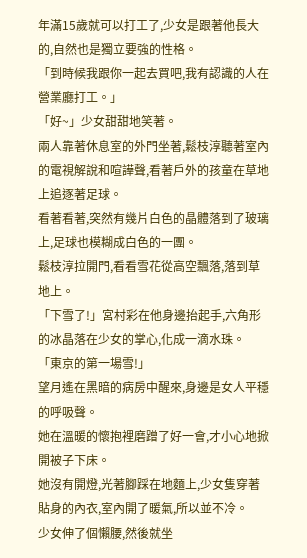年滿15歲就可以打工了,少女是跟著他長大的,自然也是獨立要強的性格。
「到時候我跟你一起去買吧,我有認識的人在營業廳打工。」
「好~」少女甜甜地笑著。
兩人靠著休息室的外門坐著,鬆枝淳聽著室內的電視解說和喧譁聲,看著戶外的孩童在草地上追逐著足球。
看著看著,突然有幾片白色的晶體落到了玻璃上,足球也模糊成白色的一團。
鬆枝淳拉開門,看看雪花從高空飄落,落到草地上。
「下雪了!」宮村彩在他身邊抬起手,六角形的冰晶落在少女的掌心,化成一滴水珠。
「東京的第一場雪!」
望月遙在黑暗的病房中醒來,身邊是女人平穩的呼吸聲。
她在溫暖的懷抱裡磨蹭了好一會,才小心地掀開被子下床。
她沒有開燈,光著腳踩在地麵上,少女隻穿著貼身的內衣,室內開了暖氣,所以並不冷。
少女伸了個懶腰,然後就坐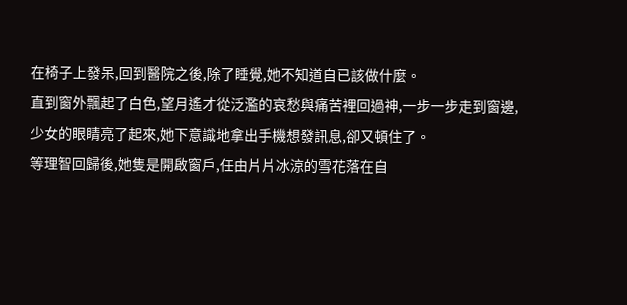在椅子上發呆,回到醫院之後,除了睡覺,她不知道自已該做什麼。
直到窗外飄起了白色,望月遙才從泛濫的哀愁與痛苦裡回過神,一步一步走到窗邊,
少女的眼睛亮了起來,她下意識地拿出手機想發訊息,卻又頓住了。
等理智回歸後,她隻是開啟窗戶,任由片片冰涼的雪花落在自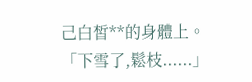己白皙**的身體上。
「下雪了,鬆枝......」